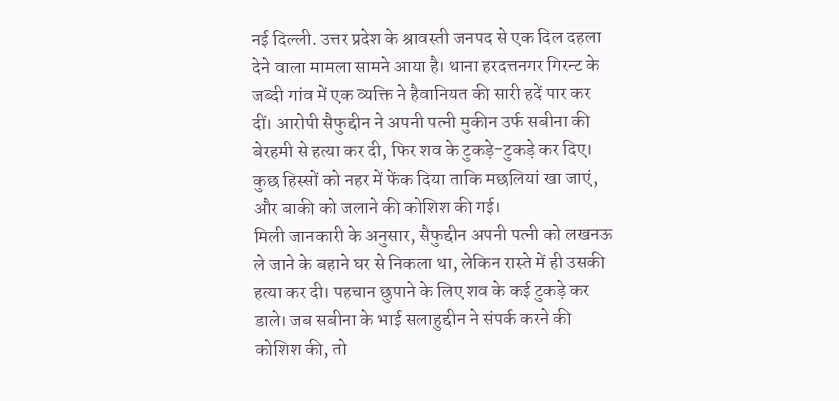नई दिल्ली. उत्तर प्रदेश के श्रावस्ती जनपद से एक दिल दहला देने वाला मामला सामने आया है। थाना हरदत्तनगर गिरन्ट के जब्दी गांव में एक व्यक्ति ने हैवानियत की सारी हदें पार कर दीं। आरोपी सैफुद्दीन ने अपनी पत्नी मुकीन उर्फ सबीना की बेरहमी से हत्या कर दी, फिर शव के टुकड़े-टुकड़े कर दिए। कुछ हिस्सों को नहर में फेंक दिया ताकि मछलियां खा जाएं, और बाकी को जलाने की कोशिश की गई।
मिली जानकारी के अनुसार, सैफुद्दीन अपनी पत्नी को लखनऊ ले जाने के बहाने घर से निकला था, लेकिन रास्ते में ही उसकी हत्या कर दी। पहचान छुपाने के लिए शव के कई टुकड़े कर डाले। जब सबीना के भाई सलाहुद्दीन ने संपर्क करने की कोशिश की, तो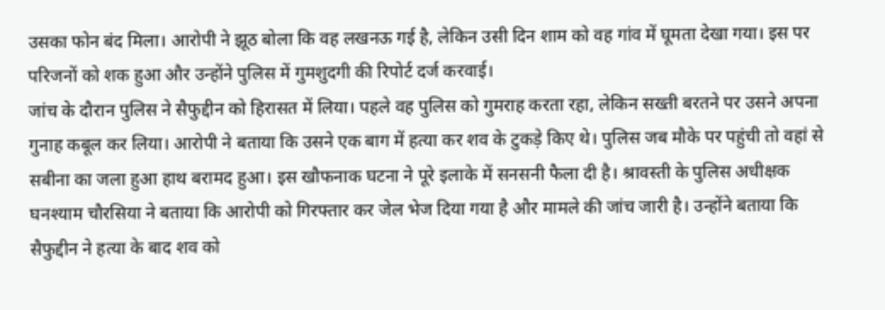उसका फोन बंद मिला। आरोपी ने झूठ बोला कि वह लखनऊ गई है, लेकिन उसी दिन शाम को वह गांव में घूमता देखा गया। इस पर परिजनों को शक हुआ और उन्होंने पुलिस में गुमशुदगी की रिपोर्ट दर्ज करवाई।
जांच के दौरान पुलिस ने सैफुद्दीन को हिरासत में लिया। पहले वह पुलिस को गुमराह करता रहा, लेकिन सख्ती बरतने पर उसने अपना गुनाह कबूल कर लिया। आरोपी ने बताया कि उसने एक बाग में हत्या कर शव के टुकड़े किए थे। पुलिस जब मौके पर पहुंची तो वहां से सबीना का जला हुआ हाथ बरामद हुआ। इस खौफनाक घटना ने पूरे इलाके में सनसनी फैला दी है। श्रावस्ती के पुलिस अधीक्षक घनश्याम चौरसिया ने बताया कि आरोपी को गिरफ्तार कर जेल भेज दिया गया है और मामले की जांच जारी है। उन्होंने बताया कि सैफुद्दीन ने हत्या के बाद शव को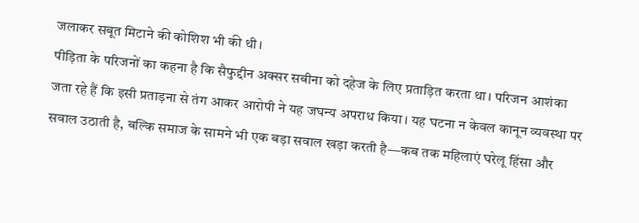जलाकर सबूत मिटाने की कोशिश भी की थी।
पीड़िता के परिजनों का कहना है कि सैफुद्दीन अक्सर सबीना को दहेज के लिए प्रताड़ित करता था। परिजन आशंका जता रहे हैं कि इसी प्रताड़ना से तंग आकर आरोपी ने यह जघन्य अपराध किया। यह घटना न केवल कानून व्यवस्था पर सवाल उठाती है, बल्कि समाज के सामने भी एक बड़ा सवाल खड़ा करती है—कब तक महिलाएं घरेलू हिंसा और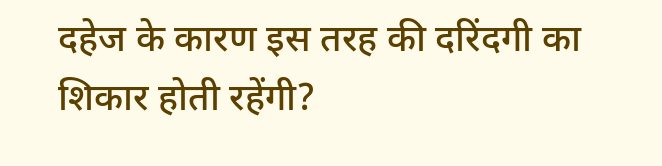दहेज के कारण इस तरह की दरिंदगी का शिकार होती रहेंगी?